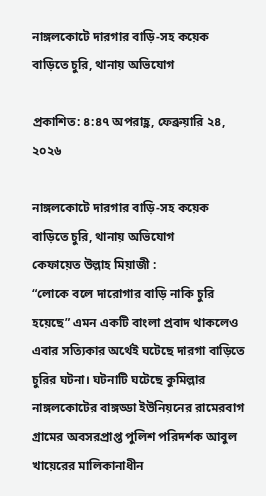নাঙ্গলকোটে দারগার বাড়ি-সহ কয়েক বাড়িতে চুরি, থানায় অভিযোগ

প্রকাশিত: ৪:৪৭ অপরাহ্ণ, ফেব্রুয়ারি ২৪, ২০২৬

নাঙ্গলকোটে দারগার বাড়ি-সহ কয়েক বাড়িতে চুরি, থানায় অভিযোগ
কেফায়েত উল্লাহ মিয়াজী :
“লোকে বলে দারোগার বাড়ি নাকি চুরি হয়েছে” এমন একটি বাংলা প্রবাদ থাকলেও এবার সত্যিকার অর্থেই ঘটেছে দারগা বাড়িতে চুরির ঘটনা। ঘটনাটি ঘটেছে কুমিল্লার নাঙ্গলকোটের বাঙ্গড্ডা ইউনিয়নের রামেরবাগ গ্রামের অবসরপ্রাপ্ত পুলিশ পরিদর্শক আবুল খায়েরের মালিকানাধীন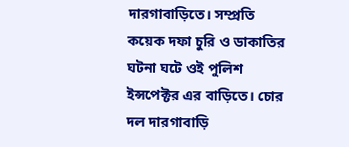দারগাবাড়িতে। সম্প্রতি কয়েক দফা চুরি ও ডাকাতির ঘটনা ঘটে ওই পুলিশ ইন্সপেক্টর এর বাড়িতে। চোর দল দারগাবাড়ি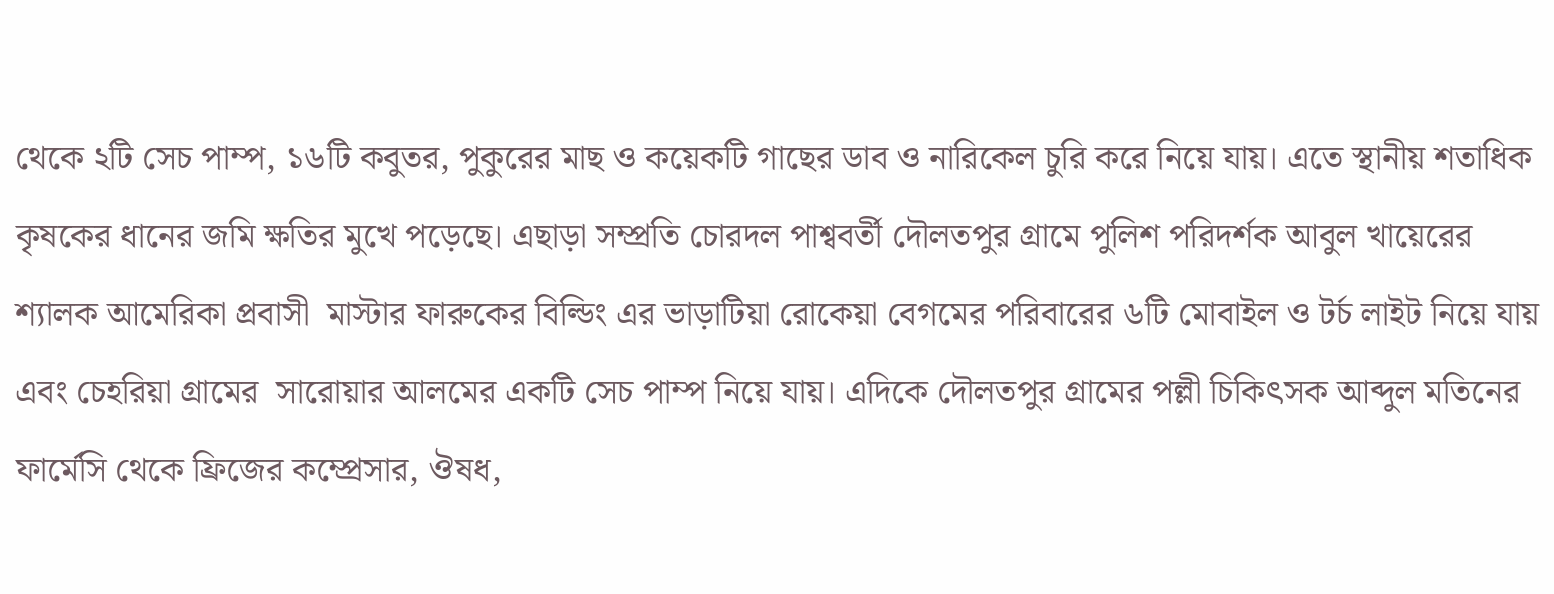থেকে ২টি সেচ পাম্প, ১৬টি কবুতর, পুকুরের মাছ ও কয়েকটি গাছের ডাব ও নারিকেল চুরি করে নিয়ে যায়। এতে স্থানীয় শতাধিক কৃষকের ধানের জমি ক্ষতির মুখে পড়েছে। এছাড়া সম্প্রতি চোরদল পাশ্ববর্তী দৌলতপুর গ্রামে পুলিশ পরিদর্শক আবুল খায়েরের শ্যালক আমেরিকা প্রবাসী  মাস্টার ফারুকের বিল্ডিং এর ভাড়াটিয়া রোকেয়া বেগমের পরিবারের ৬টি মোবাইল ও টর্চ লাইট নিয়ে যায় এবং চেহরিয়া গ্রামের  সারোয়ার আলমের একটি সেচ পাম্প নিয়ে যায়। এদিকে দৌলতপুর গ্রামের পল্লী চিকিৎসক আব্দুল মতিনের ফার্মেসি থেকে ফ্রিজের কম্প্রেসার, ঔষধ,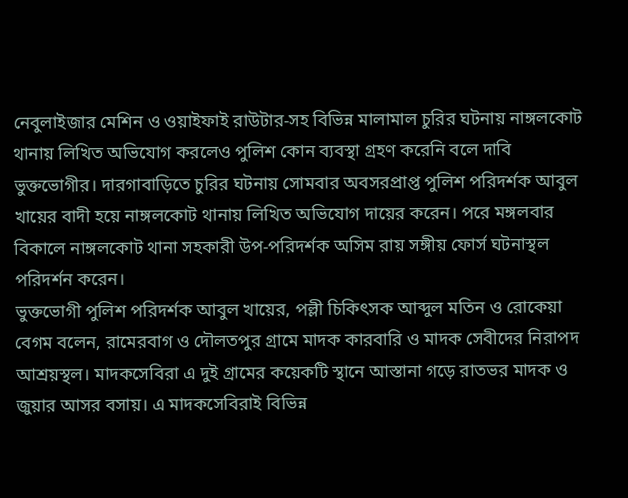নেবুলাইজার মেশিন ও ওয়াইফাই রাউটার-সহ বিভিন্ন মালামাল চুরির ঘটনায় নাঙ্গলকোট থানায় লিখিত অভিযোগ করলেও পুলিশ কোন ব্যবস্থা গ্রহণ করেনি বলে দাবি ভুক্তভোগীর। দারগাবাড়িতে চুরির ঘটনায় সোমবার অবসরপ্রাপ্ত পুলিশ পরিদর্শক আবুল খায়ের বাদী হয়ে নাঙ্গলকোট থানায় লিখিত অভিযোগ দায়ের করেন। পরে মঙ্গলবার বিকালে নাঙ্গলকোট থানা সহকারী উপ-পরিদর্শক অসিম রায় সঙ্গীয় ফোর্স ঘটনাস্থল পরিদর্শন করেন।
ভুক্তভোগী পুলিশ পরিদর্শক আবুল খায়ের, পল্লী চিকিৎসক আব্দুল মতিন ও রোকেয়া বেগম বলেন, রামেরবাগ ও দৌলতপুর গ্রামে মাদক কারবারি ও মাদক সেবীদের নিরাপদ আশ্রয়স্থল। মাদকসেবিরা এ দুই গ্রামের কয়েকটি স্থানে আস্তানা গড়ে রাতভর মাদক ও জুয়ার আসর বসায়। এ মাদকসেবিরাই বিভিন্ন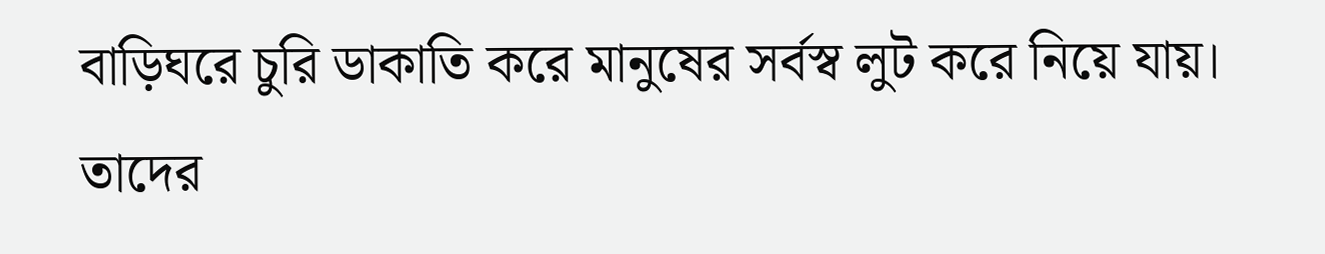বাড়িঘরে চুরি ডাকাতি করে মানুষের সর্বস্ব লুট করে নিয়ে যায়। তাদের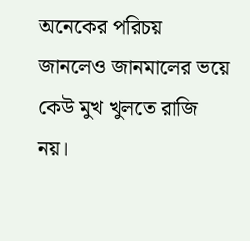অনেকের পরিচয় জানলেও জানমালের ভয়ে কেউ মুখ খুলতে রাজি নয়।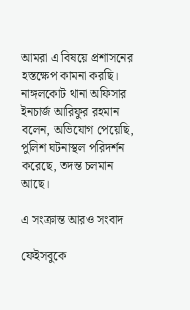আমরা এ বিষয়ে প্রশাসনের হস্তক্ষেপ কামনা করছি।
নাঙ্গলকোট থানা অফিসার ইনচার্জ আরিফুর রহমান বলেন, অভিযোগ পেয়েছি, পুলিশ ঘটনাস্থল পরিদর্শন করেছে, তদন্ত চলমান আছে।

এ সংক্রান্ত আরও সংবাদ

ফেইসবুকে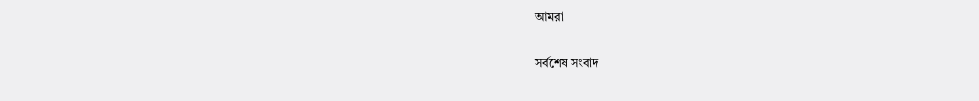আমরা

সর্বশেষ সংবাদ